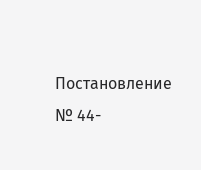Постановление № 44-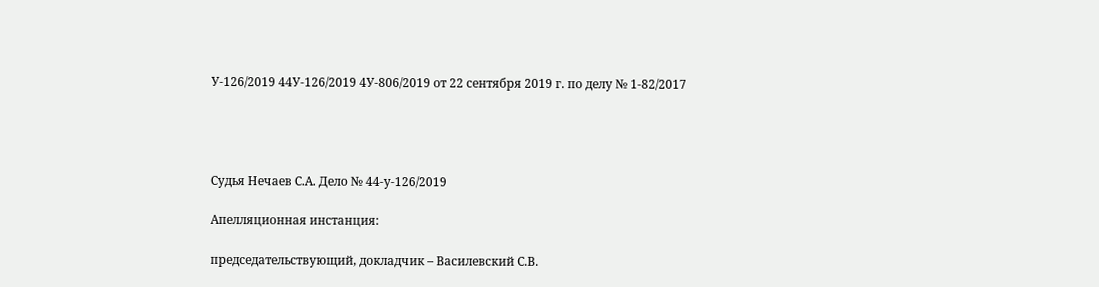У-126/2019 44У-126/2019 4У-806/2019 от 22 сентября 2019 г. по делу № 1-82/2017




Судья Нечаев С.А. Дело № 44-у-126/2019

Апелляционная инстанция:

председательствующий, докладчик – Василевский С.В.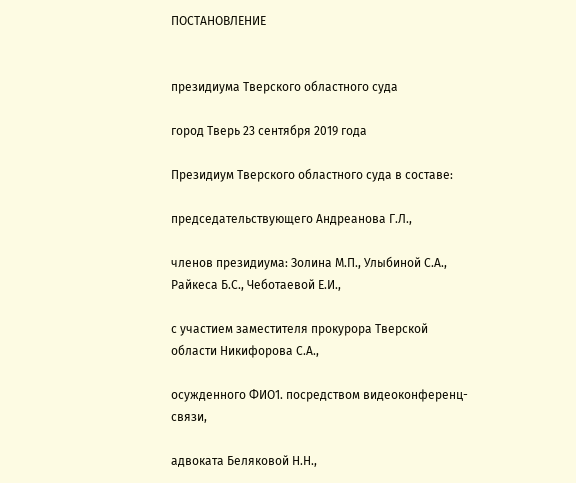ПОСТАНОВЛЕНИЕ


президиума Тверского областного суда

город Тверь 23 сентября 2019 года

Президиум Тверского областного суда в составе:

председательствующего Андреанова Г.Л.,

членов президиума: Золина М.П., Улыбиной С.А., Райкеса Б.С., Чеботаевой Е.И.,

с участием заместителя прокурора Тверской области Никифорова С.А.,

осужденного ФИО1. посредством видеоконференц-связи,

адвоката Беляковой Н.Н.,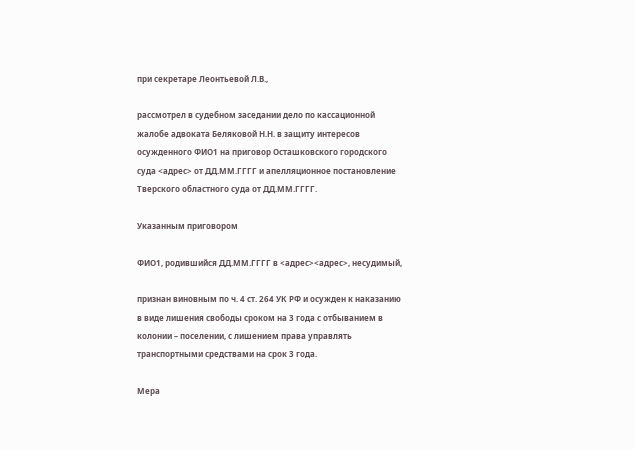при секретаре Леонтьевой Л.В.,

рассмотрел в судебном заседании дело по кассационной жалобе адвоката Беляковой Н.Н. в защиту интересов осужденного ФИО1 на приговор Осташковского городского суда <адрес> от ДД.ММ.ГГГГ и апелляционное постановление Тверского областного суда от ДД.ММ.ГГГГ.

Указанным приговором

ФИО1, родившийся ДД.ММ.ГГГГ в <адрес><адрес>, несудимый,

признан виновным по ч. 4 ст. 264 УК РФ и осужден к наказанию в виде лишения свободы сроком на 3 года с отбыванием в колонии – поселении, с лишением права управлять транспортными средствами на срок 3 года.

Мера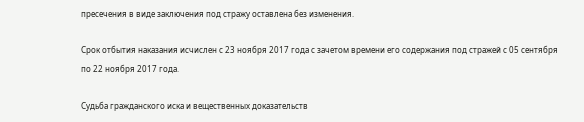пресечения в виде заключения под стражу оставлена без изменения.

Срок отбытия наказания исчислен с 23 ноября 2017 года с зачетом времени его содержания под стражей с 05 сентября по 22 ноября 2017 года.

Судьба гражданского иска и вещественных доказательств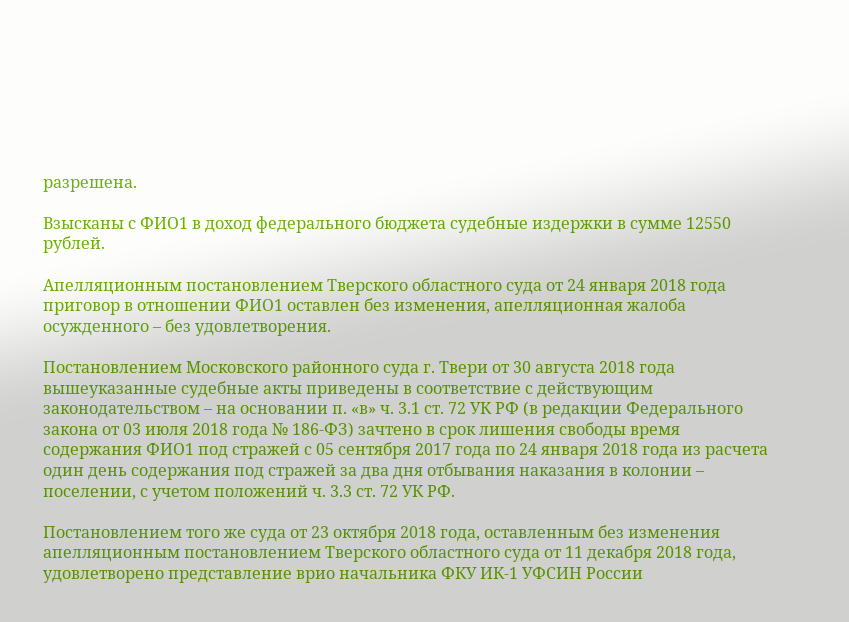разрешена.

Взысканы с ФИО1 в доход федерального бюджета судебные издержки в сумме 12550 рублей.

Апелляционным постановлением Тверского областного суда от 24 января 2018 года приговор в отношении ФИО1 оставлен без изменения, апелляционная жалоба осужденного – без удовлетворения.

Постановлением Московского районного суда г. Твери от 30 августа 2018 года вышеуказанные судебные акты приведены в соответствие с действующим законодательством – на основании п. «в» ч. 3.1 ст. 72 УК РФ (в редакции Федерального закона от 03 июля 2018 года № 186-ФЗ) зачтено в срок лишения свободы время содержания ФИО1 под стражей с 05 сентября 2017 года по 24 января 2018 года из расчета один день содержания под стражей за два дня отбывания наказания в колонии – поселении, с учетом положений ч. 3.3 ст. 72 УК РФ.

Постановлением того же суда от 23 октября 2018 года, оставленным без изменения апелляционным постановлением Тверского областного суда от 11 декабря 2018 года, удовлетворено представление врио начальника ФКУ ИК-1 УФСИН России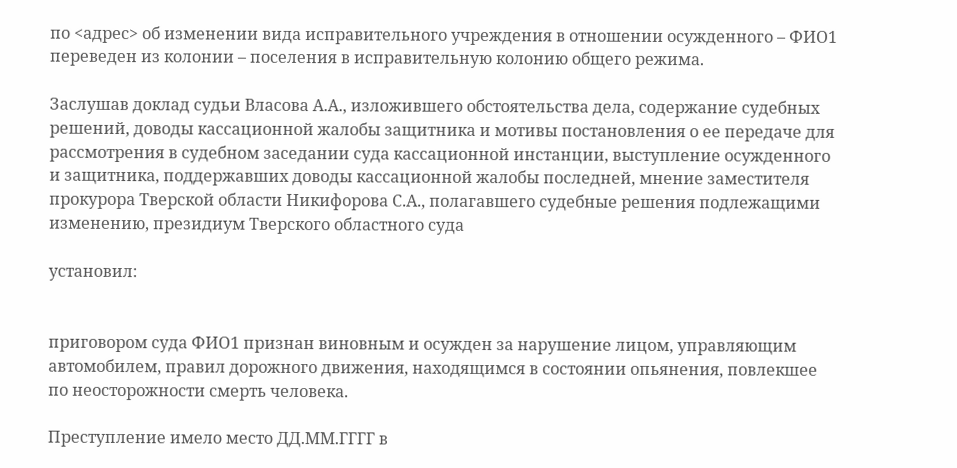по <адрес> об изменении вида исправительного учреждения в отношении осужденного – ФИО1 переведен из колонии – поселения в исправительную колонию общего режима.

Заслушав доклад судьи Власова А.А., изложившего обстоятельства дела, содержание судебных решений, доводы кассационной жалобы защитника и мотивы постановления о ее передаче для рассмотрения в судебном заседании суда кассационной инстанции, выступление осужденного и защитника, поддержавших доводы кассационной жалобы последней, мнение заместителя прокурора Тверской области Никифорова С.А., полагавшего судебные решения подлежащими изменению, президиум Тверского областного суда

установил:


приговором суда ФИО1 признан виновным и осужден за нарушение лицом, управляющим автомобилем, правил дорожного движения, находящимся в состоянии опьянения, повлекшее по неосторожности смерть человека.

Преступление имело место ДД.ММ.ГГГГ в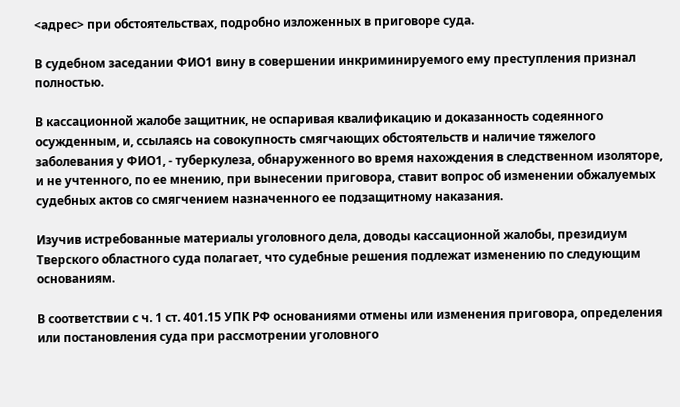<адрес> при обстоятельствах, подробно изложенных в приговоре суда.

В судебном заседании ФИО1 вину в совершении инкриминируемого ему преступления признал полностью.

В кассационной жалобе защитник, не оспаривая квалификацию и доказанность содеянного осужденным, и, ссылаясь на совокупность смягчающих обстоятельств и наличие тяжелого заболевания у ФИО1, - туберкулеза, обнаруженного во время нахождения в следственном изоляторе, и не учтенного, по ее мнению, при вынесении приговора, ставит вопрос об изменении обжалуемых судебных актов со смягчением назначенного ее подзащитному наказания.

Изучив истребованные материалы уголовного дела, доводы кассационной жалобы, президиум Тверского областного суда полагает, что судебные решения подлежат изменению по следующим основаниям.

В соответствии с ч. 1 ст. 401.15 УПК РФ основаниями отмены или изменения приговора, определения или постановления суда при рассмотрении уголовного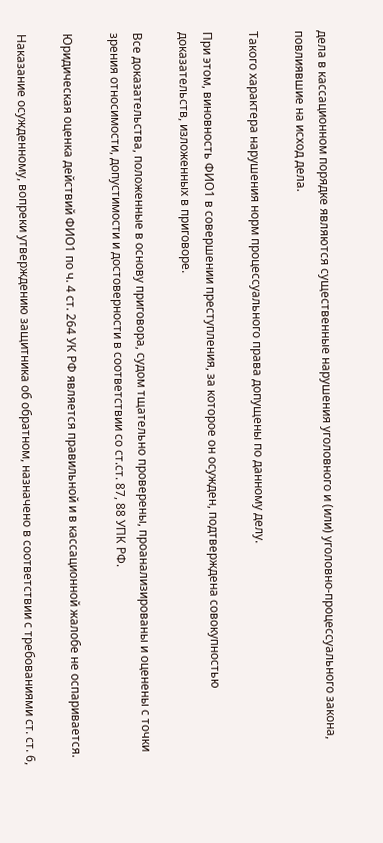дела в кассационном порядке являются существенные нарушения уголовного и (или) уголовно-процессуального закона, повлиявшие на исход дела.

Такого характера нарушения норм процессуального права допущены по данному делу.

При этом, виновность ФИО1 в совершении преступления, за которое он осужден, подтверждена совокупностью доказательств, изложенных в приговоре.

Все доказательства, положенные в основу приговора, судом тщательно проверены, проанализированы и оценены с точки зрения относимости, допустимости и достоверности в соответствии со ст.ст. 87, 88 УПК РФ.

Юридическая оценка действий ФИО1 по ч. 4 ст. 264 УК РФ является правильной и в кассационной жалобе не оспаривается.

Наказание осужденному, вопреки утверждению защитника об обратном, назначено в соответствии с требованиями ст. ст. 6,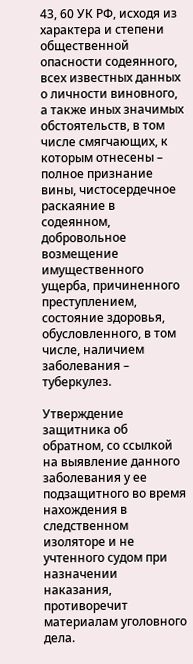43, 60 УК РФ, исходя из характера и степени общественной опасности содеянного, всех известных данных о личности виновного, а также иных значимых обстоятельств, в том числе смягчающих, к которым отнесены – полное признание вины, чистосердечное раскаяние в содеянном, добровольное возмещение имущественного ущерба, причиненного преступлением, состояние здоровья, обусловленного, в том числе, наличием заболевания – туберкулез.

Утверждение защитника об обратном, со ссылкой на выявление данного заболевания у ее подзащитного во время нахождения в следственном изоляторе и не учтенного судом при назначении наказания, противоречит материалам уголовного дела.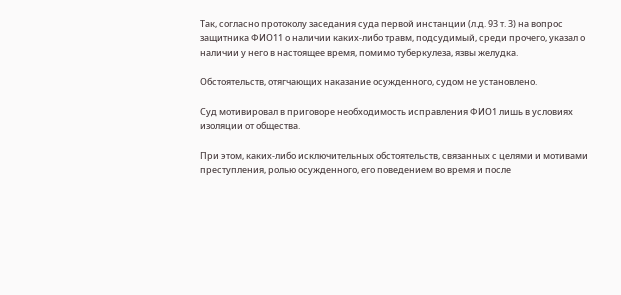Так, согласно протоколу заседания суда первой инстанции (л.д. 93 т. 3) на вопрос защитника ФИО11 о наличии каких-либо травм, подсудимый, среди прочего, указал о наличии у него в настоящее время, помимо туберкулеза, язвы желудка.

Обстоятельств, отягчающих наказание осужденного, судом не установлено.

Суд мотивировал в приговоре необходимость исправления ФИО1 лишь в условиях изоляции от общества.

При этом, каких-либо исключительных обстоятельств, связанных с целями и мотивами преступления, ролью осужденного, его поведением во время и после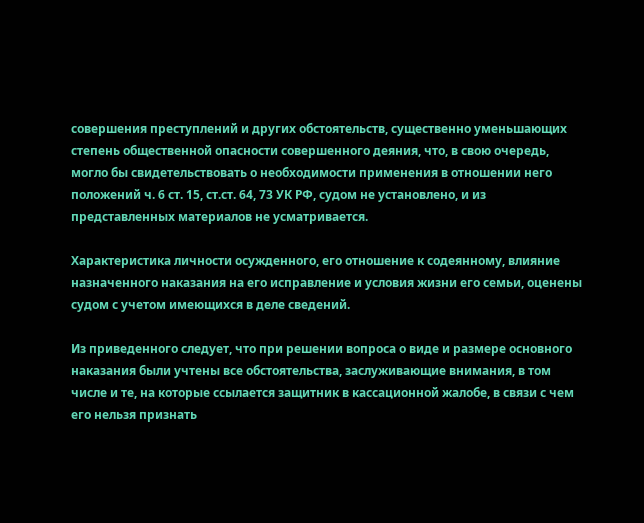совершения преступлений и других обстоятельств, существенно уменьшающих степень общественной опасности совершенного деяния, что, в свою очередь, могло бы свидетельствовать о необходимости применения в отношении него положений ч. 6 ст. 15, ст.ст. 64, 73 УК РФ, судом не установлено, и из представленных материалов не усматривается.

Характеристика личности осужденного, его отношение к содеянному, влияние назначенного наказания на его исправление и условия жизни его семьи, оценены судом с учетом имеющихся в деле сведений.

Из приведенного следует, что при решении вопроса о виде и размере основного наказания были учтены все обстоятельства, заслуживающие внимания, в том числе и те, на которые ссылается защитник в кассационной жалобе, в связи с чем его нельзя признать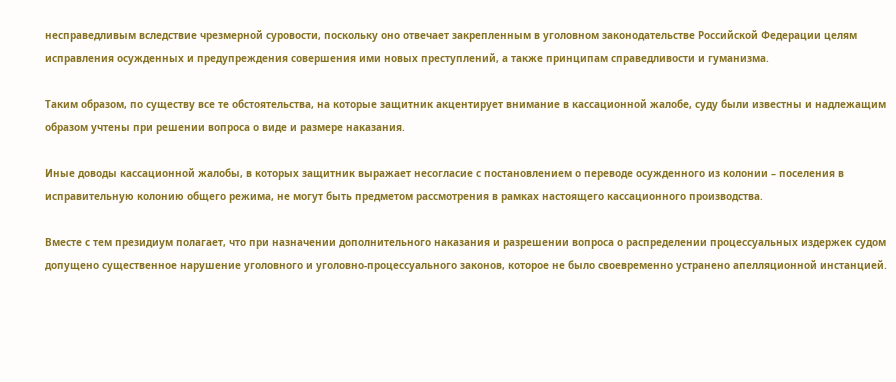несправедливым вследствие чрезмерной суровости, поскольку оно отвечает закрепленным в уголовном законодательстве Российской Федерации целям исправления осужденных и предупреждения совершения ими новых преступлений, а также принципам справедливости и гуманизма.

Таким образом, по существу все те обстоятельства, на которые защитник акцентирует внимание в кассационной жалобе, суду были известны и надлежащим образом учтены при решении вопроса о виде и размере наказания.

Иные доводы кассационной жалобы, в которых защитник выражает несогласие с постановлением о переводе осужденного из колонии – поселения в исправительную колонию общего режима, не могут быть предметом рассмотрения в рамках настоящего кассационного производства.

Вместе с тем президиум полагает, что при назначении дополнительного наказания и разрешении вопроса о распределении процессуальных издержек судом допущено существенное нарушение уголовного и уголовно-процессуального законов, которое не было своевременно устранено апелляционной инстанцией.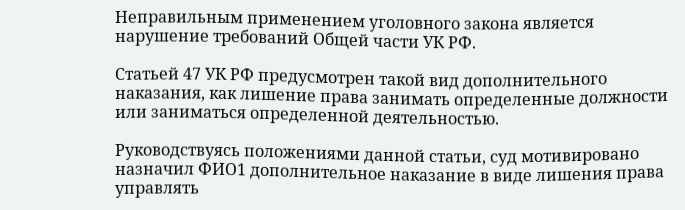Неправильным применением уголовного закона является нарушение требований Общей части УК РФ.

Статьей 47 УК РФ предусмотрен такой вид дополнительного наказания, как лишение права занимать определенные должности или заниматься определенной деятельностью.

Руководствуясь положениями данной статьи, суд мотивировано назначил ФИО1 дополнительное наказание в виде лишения права управлять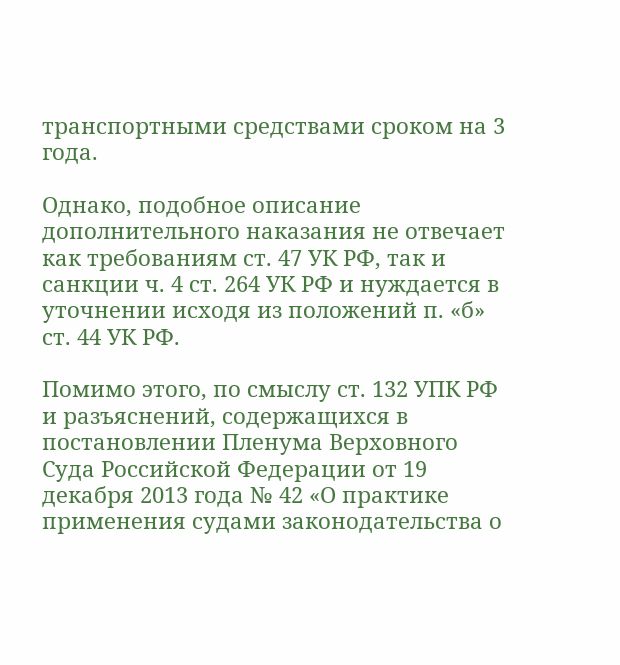транспортными средствами сроком на 3 года.

Однако, подобное описание дополнительного наказания не отвечает как требованиям ст. 47 УК РФ, так и санкции ч. 4 ст. 264 УК РФ и нуждается в уточнении исходя из положений п. «б» ст. 44 УК РФ.

Помимо этого, по смыслу ст. 132 УПК РФ и разъяснений, содержащихся в постановлении Пленума Верховного Суда Российской Федерации от 19 декабря 2013 года № 42 «О практике применения судами законодательства о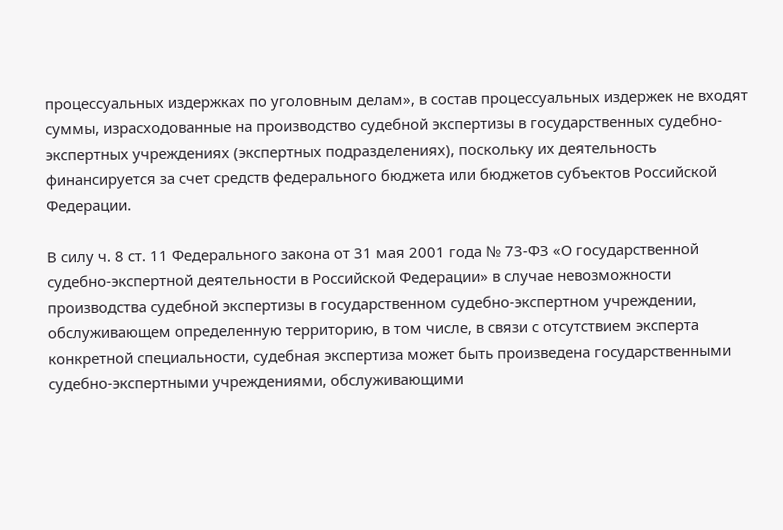процессуальных издержках по уголовным делам», в состав процессуальных издержек не входят суммы, израсходованные на производство судебной экспертизы в государственных судебно-экспертных учреждениях (экспертных подразделениях), поскольку их деятельность финансируется за счет средств федерального бюджета или бюджетов субъектов Российской Федерации.

В силу ч. 8 ст. 11 Федерального закона от 31 мая 2001 года № 73-ФЗ «О государственной судебно-экспертной деятельности в Российской Федерации» в случае невозможности производства судебной экспертизы в государственном судебно-экспертном учреждении, обслуживающем определенную территорию, в том числе, в связи с отсутствием эксперта конкретной специальности, судебная экспертиза может быть произведена государственными судебно-экспертными учреждениями, обслуживающими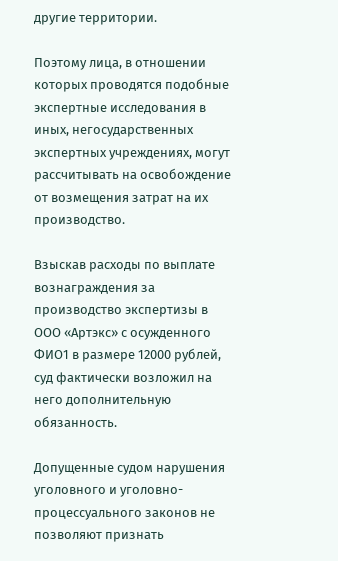другие территории.

Поэтому лица, в отношении которых проводятся подобные экспертные исследования в иных, негосударственных экспертных учреждениях, могут рассчитывать на освобождение от возмещения затрат на их производство.

Взыскав расходы по выплате вознаграждения за производство экспертизы в ООО «Артэкс» с осужденного ФИО1 в размере 12000 рублей, суд фактически возложил на него дополнительную обязанность.

Допущенные судом нарушения уголовного и уголовно-процессуального законов не позволяют признать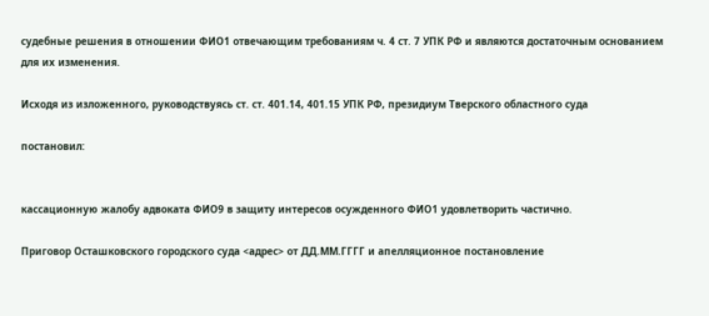судебные решения в отношении ФИО1 отвечающим требованиям ч. 4 ст. 7 УПК РФ и являются достаточным основанием для их изменения.

Исходя из изложенного, руководствуясь ст. ст. 401.14, 401.15 УПК РФ, президиум Тверского областного суда

постановил:


кассационную жалобу адвоката ФИО9 в защиту интересов осужденного ФИО1 удовлетворить частично.

Приговор Осташковского городского суда <адрес> от ДД.ММ.ГГГГ и апелляционное постановление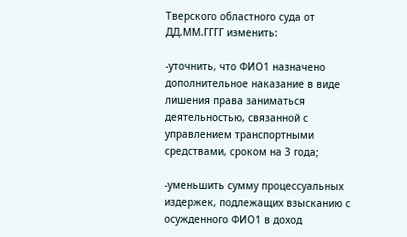Тверского областного суда от ДД.ММ.ГГГГ изменить:

-уточнить, что ФИО1 назначено дополнительное наказание в виде лишения права заниматься деятельностью, связанной с управлением транспортными средствами, сроком на 3 года;

-уменьшить сумму процессуальных издержек, подлежащих взысканию с осужденного ФИО1 в доход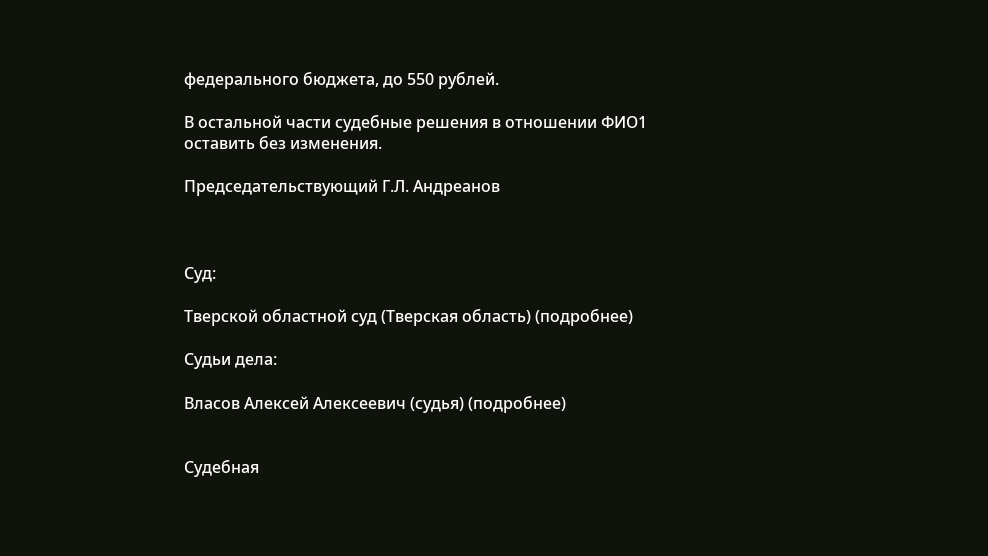федерального бюджета, до 550 рублей.

В остальной части судебные решения в отношении ФИО1 оставить без изменения.

Председательствующий Г.Л. Андреанов



Суд:

Тверской областной суд (Тверская область) (подробнее)

Судьи дела:

Власов Алексей Алексеевич (судья) (подробнее)


Судебная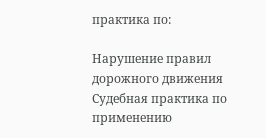практика по:

Нарушение правил дорожного движения
Судебная практика по применению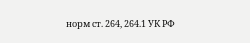норм ст. 264, 264.1 УК РФ